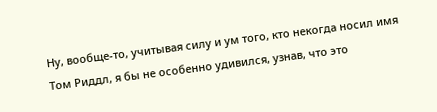Ну, вообще-то, учитывая силу и ум того, кто некогда носил имя Том Риддл, я бы не особенно удивился, узнав, что это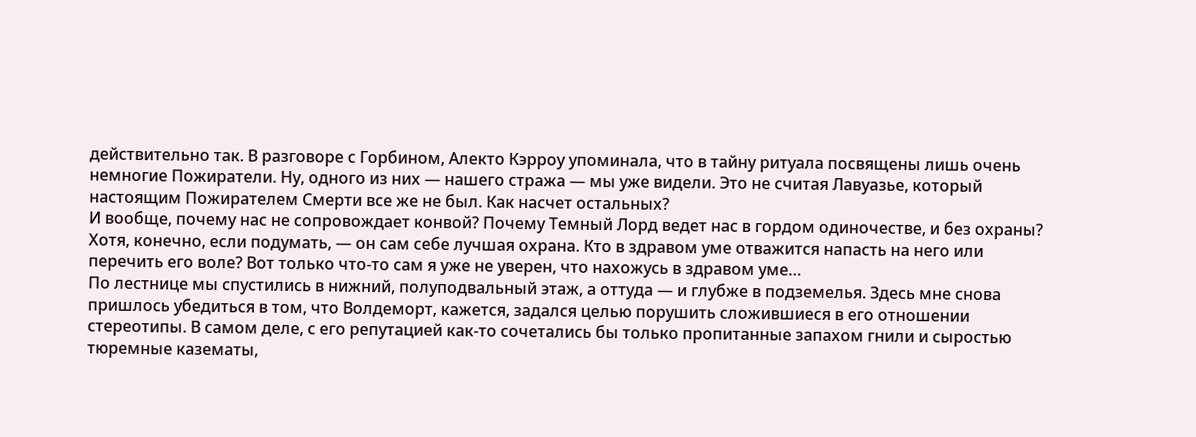действительно так. В разговоре с Горбином, Алекто Кэрроу упоминала, что в тайну ритуала посвящены лишь очень немногие Пожиратели. Ну, одного из них — нашего стража — мы уже видели. Это не считая Лавуазье, который настоящим Пожирателем Смерти все же не был. Как насчет остальных?
И вообще, почему нас не сопровождает конвой? Почему Темный Лорд ведет нас в гордом одиночестве, и без охраны? Хотя, конечно, если подумать, — он сам себе лучшая охрана. Кто в здравом уме отважится напасть на него или перечить его воле? Вот только что-то сам я уже не уверен, что нахожусь в здравом уме…
По лестнице мы спустились в нижний, полуподвальный этаж, а оттуда — и глубже в подземелья. Здесь мне снова пришлось убедиться в том, что Волдеморт, кажется, задался целью порушить сложившиеся в его отношении стереотипы. В самом деле, с его репутацией как-то сочетались бы только пропитанные запахом гнили и сыростью тюремные казематы,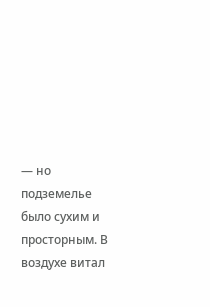— но подземелье было сухим и просторным. В воздухе витал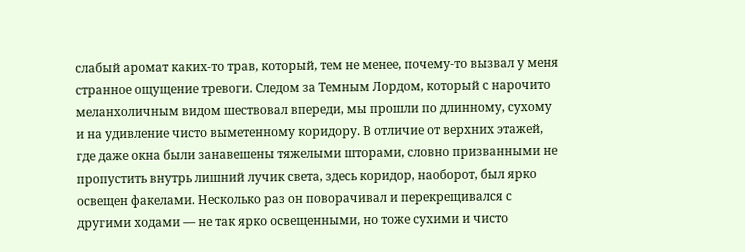слабый аромат каких-то трав, который, тем не менее, почему-то вызвал у меня странное ощущение тревоги. Следом за Темным Лордом, который с нарочито меланхоличным видом шествовал впереди, мы прошли по длинному, сухому и на удивление чисто выметенному коридору. В отличие от верхних этажей, где даже окна были занавешены тяжелыми шторами, словно призванными не пропустить внутрь лишний лучик света, здесь коридор, наоборот, был ярко освещен факелами. Несколько раз он поворачивал и перекрещивался с другими ходами — не так ярко освещенными, но тоже сухими и чисто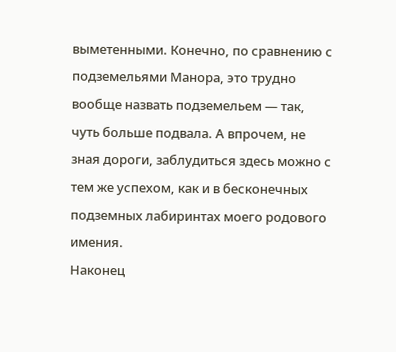выметенными. Конечно, по сравнению с подземельями Манора, это трудно вообще назвать подземельем — так, чуть больше подвала. А впрочем, не зная дороги, заблудиться здесь можно с тем же успехом, как и в бесконечных подземных лабиринтах моего родового имения.
Наконец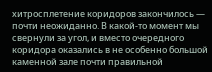хитросплетение коридоров закончилось — почти неожиданно. В какой-то момент мы свернули за угол, и вместо очередного коридора оказались в не особенно большой каменной зале почти правильной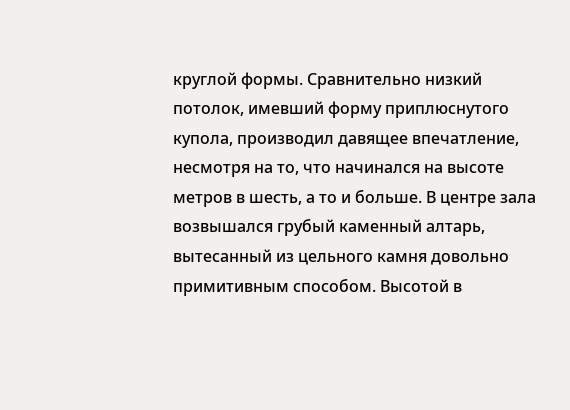круглой формы. Сравнительно низкий потолок, имевший форму приплюснутого купола, производил давящее впечатление, несмотря на то, что начинался на высоте метров в шесть, а то и больше. В центре зала возвышался грубый каменный алтарь, вытесанный из цельного камня довольно примитивным способом. Высотой в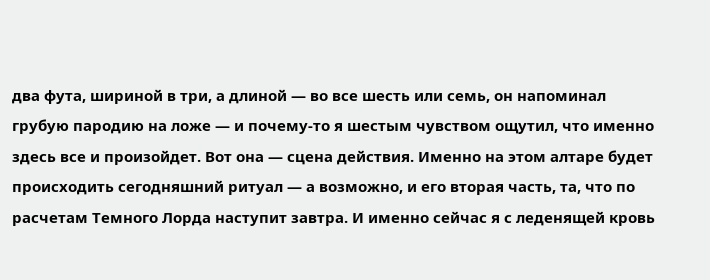два фута, шириной в три, а длиной — во все шесть или семь, он напоминал грубую пародию на ложе — и почему-то я шестым чувством ощутил, что именно здесь все и произойдет. Вот она — сцена действия. Именно на этом алтаре будет происходить сегодняшний ритуал — а возможно, и его вторая часть, та, что по расчетам Темного Лорда наступит завтра. И именно сейчас я с леденящей кровь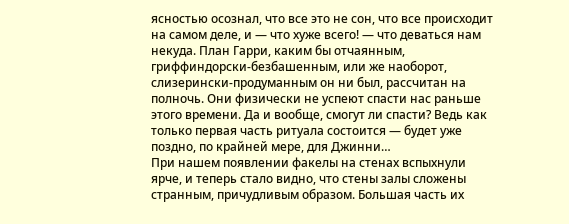ясностью осознал, что все это не сон, что все происходит на самом деле, и — что хуже всего! — что деваться нам некуда. План Гарри, каким бы отчаянным, гриффиндорски-безбашенным, или же наоборот, слизерински-продуманным он ни был, рассчитан на полночь. Они физически не успеют спасти нас раньше этого времени. Да и вообще, смогут ли спасти? Ведь как только первая часть ритуала состоится — будет уже поздно, по крайней мере, для Джинни…
При нашем появлении факелы на стенах вспыхнули ярче, и теперь стало видно, что стены залы сложены странным, причудливым образом. Большая часть их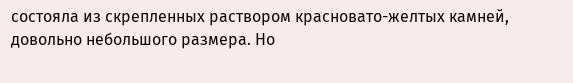состояла из скрепленных раствором красновато-желтых камней, довольно небольшого размера. Но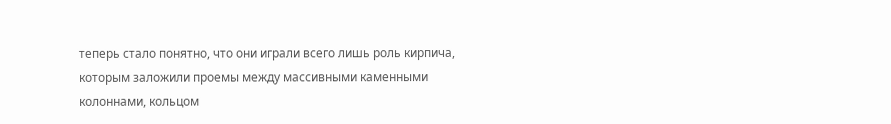теперь стало понятно, что они играли всего лишь роль кирпича, которым заложили проемы между массивными каменными колоннами, кольцом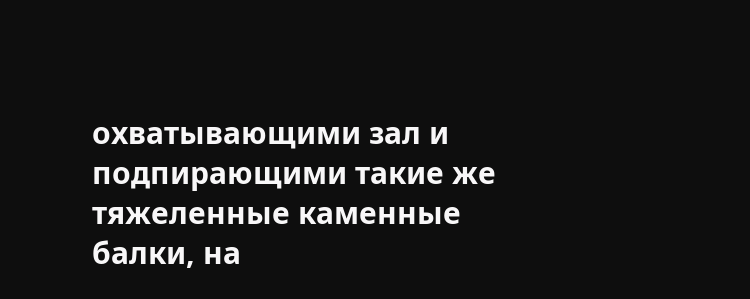охватывающими зал и подпирающими такие же тяжеленные каменные балки, на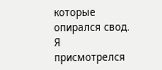которые опирался свод. Я присмотрелся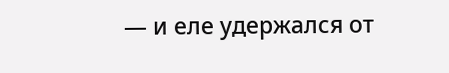— и еле удержался от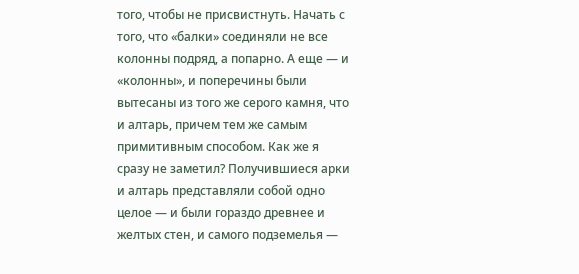того, чтобы не присвистнуть. Начать с того, что «балки» соединяли не все колонны подряд, а попарно. А еще — и «колонны», и поперечины были вытесаны из того же серого камня, что и алтарь, причем тем же самым примитивным способом. Как же я сразу не заметил? Получившиеся арки и алтарь представляли собой одно целое — и были гораздо древнее и желтых стен, и самого подземелья —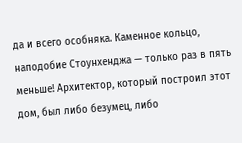да и всего особняка. Каменное кольцо, наподобие Стоунхенджа — только раз в пять меньше! Архитектор, который построил этот дом, был либо безумец, либо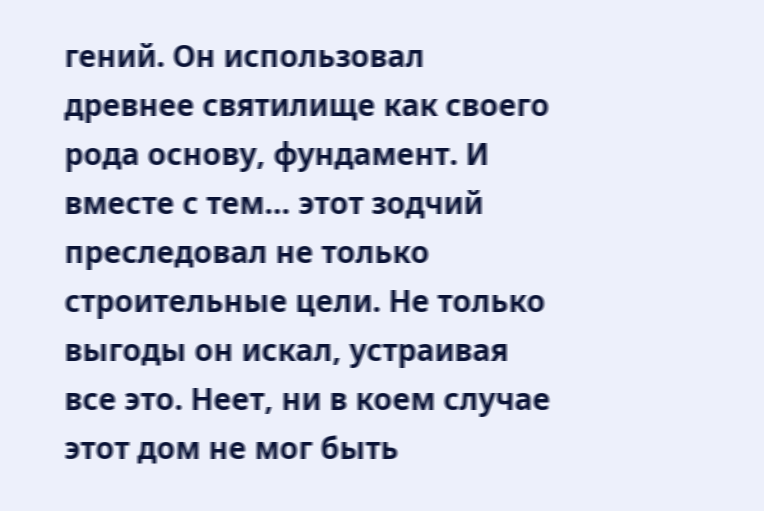гений. Он использовал древнее святилище как своего рода основу, фундамент. И вместе с тем… этот зодчий преследовал не только строительные цели. Не только выгоды он искал, устраивая все это. Неет, ни в коем случае этот дом не мог быть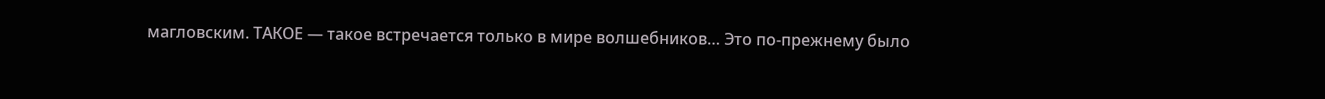магловским. ТАКОЕ — такое встречается только в мире волшебников… Это по-прежнему было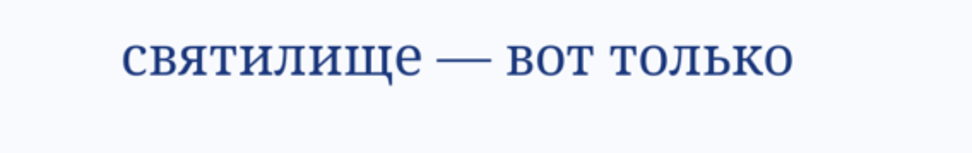святилище — вот только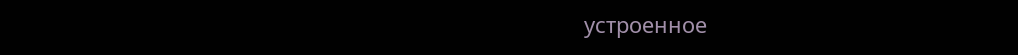устроенное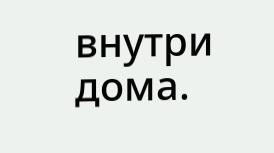внутри дома.